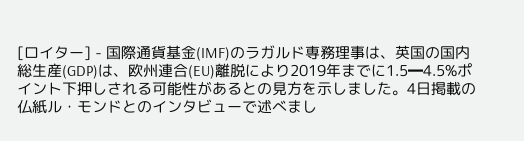[ロイター] - 国際通貨基金(IMF)のラガルド専務理事は、英国の国内総生産(GDP)は、欧州連合(EU)離脱により2019年までに1.5━4.5%ポイント下押しされる可能性があるとの見方を示しました。4日掲載の仏紙ル・モンドとのインタビューで述べまし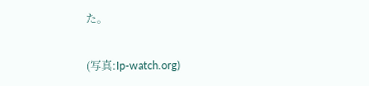た。

(写真:Ip-watch.org)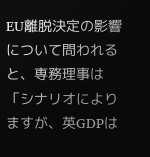EU離脱決定の影響について問われると、専務理事は「シナリオによりますが、英GDPは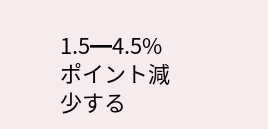1.5━4.5%ポイント減少する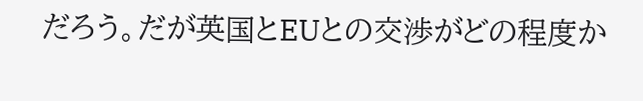だろう。だが英国とEUとの交渉がどの程度か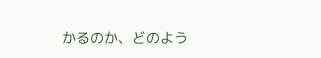かるのか、どのよう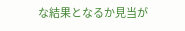な結果となるか見当が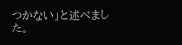つかない」と述べました。